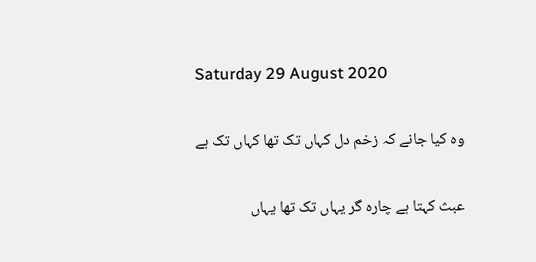Saturday 29 August 2020

وہ کیا جانے کہ زخم دل کہاں تک تھا کہاں تک ہے

عبث کہتا ہے چارہ گر یہاں تک تھا یہاں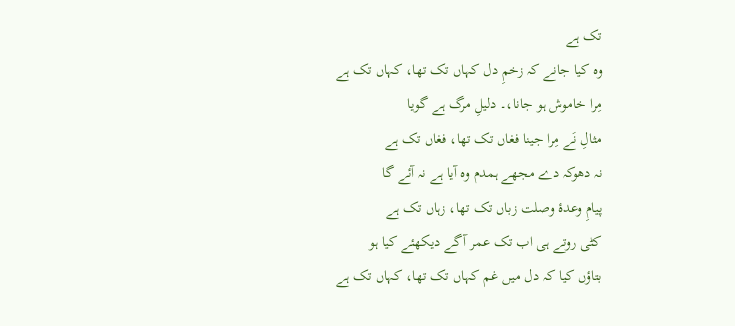تک ہے
وہ کیا جانے کہ زخمِ دل کہاں تک تھا، کہاں تک ہے
مِرا خاموش ہو جانا،۔ دلیلِ مرگ ہے گویا
مثالِ نَے مِرا جینا فغاں تک تھا، فغاں تک ہے
نہ دھوکہ دے مجھے ہمدم وہ آیا ہے نہ آئے گا
پیامِ وعدۂ وصلت زباں تک تھا، زہاں تک ہے
کٹی روتے ہی اب تک عمر آگے دیکھئے کیا ہو
بتاؤں کیا کہ دل میں غم کہاں تک تھا، کہاں تک ہے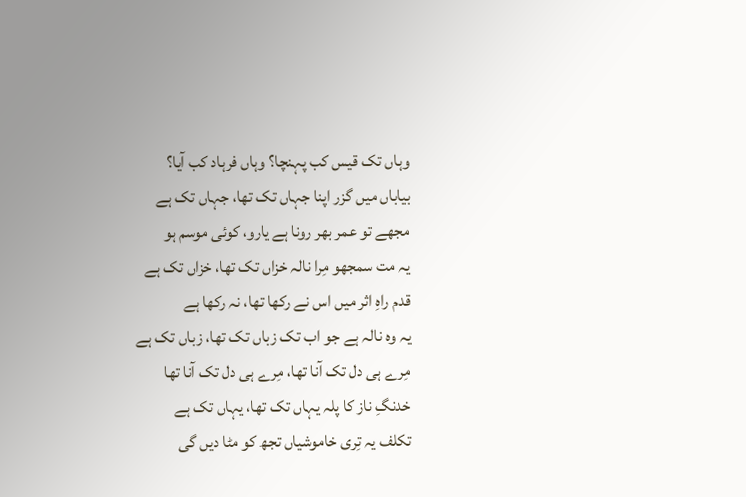وہاں تک قیس کب پہنچا؟ وہاں فرہاد کب آیا؟
بیاباں میں گزر اپنا جہاں تک تھا، جہاں تک ہے
مجھے تو عمر بھر رونا ہے یارو، کوئی موسم ہو
یہ مت سمجھو مِرا نالہ خزاں تک تھا، خزاں تک ہے
قدم راہِ اثر میں اس نے رکھا تھا، نہ رکھا ہے
یہ وہ نالہ ہے جو اب تک زباں تک تھا، زباں تک ہے
مِرے ہی دل تک آنا تھا، مِرے ہی دل تک آنا تھا
خدنگِ ناز کا پلہ یہاں تک تھا، یہاں تک ہے
تکلف یہ تِری خاموشیاں تجھ کو مٹا دیں گی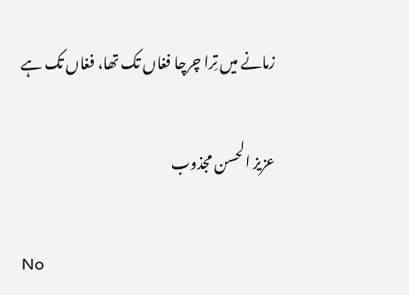زمانے میں تِرا چرچا فغاں تک تھا، فغاں تک ہے

عزیز الحسن مجذوب

No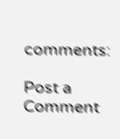comments:

Post a Comment